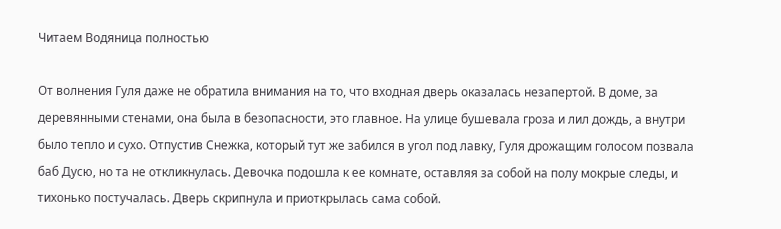Читаем Водяница полностью

От волнения Гуля даже не обратила внимания на то, что входная дверь оказалась незапертой. В доме, за деревянными стенами, она была в безопасности, это главное. На улице бушевала гроза и лил дождь, а внутри было тепло и сухо. Отпустив Снежка, который тут же забился в угол под лавку, Гуля дрожащим голосом позвала баб Дусю, но та не откликнулась. Девочка подошла к ее комнате, оставляя за собой на полу мокрые следы, и тихонько постучалась. Дверь скрипнула и приоткрылась сама собой.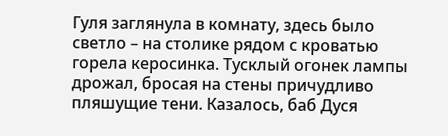Гуля заглянула в комнату, здесь было светло – на столике рядом с кроватью горела керосинка. Тусклый огонек лампы дрожал, бросая на стены причудливо пляшущие тени. Казалось, баб Дуся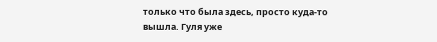только что была здесь, просто куда-то вышла. Гуля уже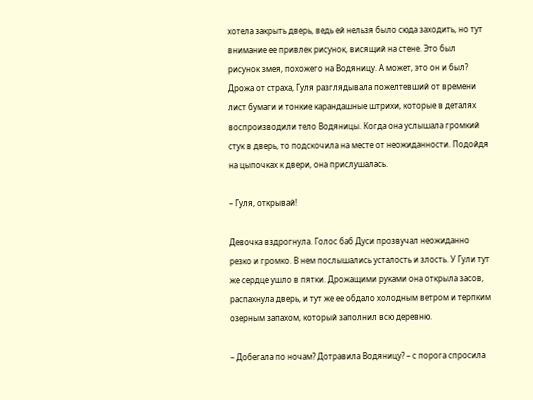хотела закрыть дверь, ведь ей нельзя было сюда заходить, но тут внимание ее привлек рисунок, висящий на стене. Это был рисунок змея, похожего на Водяницу. А может, это он и был? Дрожа от страха, Гуля разглядывала пожелтевший от времени лист бумаги и тонкие карандашные штрихи, которые в деталях воспроизводили тело Водяницы. Когда она услышала громкий стук в дверь, то подскочила на месте от неожиданности. Подойдя на цыпочках к двери, она прислушалась.

– Гуля, открывай!

Девочка вздрогнула. Голос баб Дуси прозвучал неожиданно резко и громко. В нем послышались усталость и злость. У Гули тут же сердце ушло в пятки. Дрожащими руками она открыла засов, распахнула дверь, и тут же ее обдало холодным ветром и терпким озерным запахом, который заполнил всю деревню.

– Добегала по ночам? Дотравила Водяницу? – с порога спросила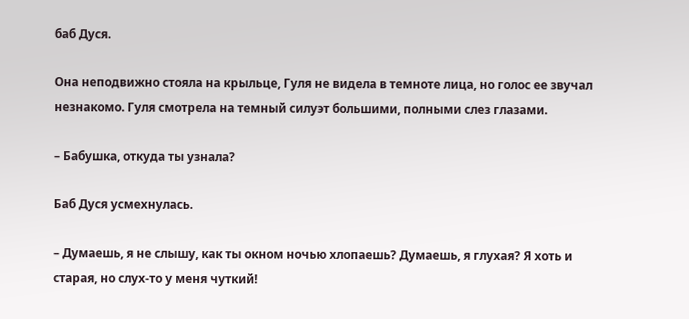баб Дуся.

Она неподвижно стояла на крыльце, Гуля не видела в темноте лица, но голос ее звучал незнакомо. Гуля смотрела на темный силуэт большими, полными слез глазами.

– Бабушка, откуда ты узнала?

Баб Дуся усмехнулась.

– Думаешь, я не слышу, как ты окном ночью хлопаешь? Думаешь, я глухая? Я хоть и старая, но слух-то у меня чуткий!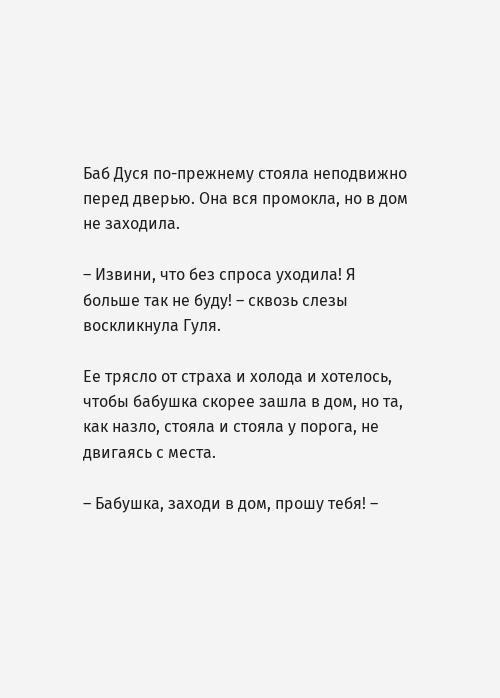Баб Дуся по-прежнему стояла неподвижно перед дверью. Она вся промокла, но в дом не заходила.

– Извини, что без спроса уходила! Я больше так не буду! – сквозь слезы воскликнула Гуля.

Ее трясло от страха и холода и хотелось, чтобы бабушка скорее зашла в дом, но та, как назло, стояла и стояла у порога, не двигаясь с места.

– Бабушка, заходи в дом, прошу тебя! –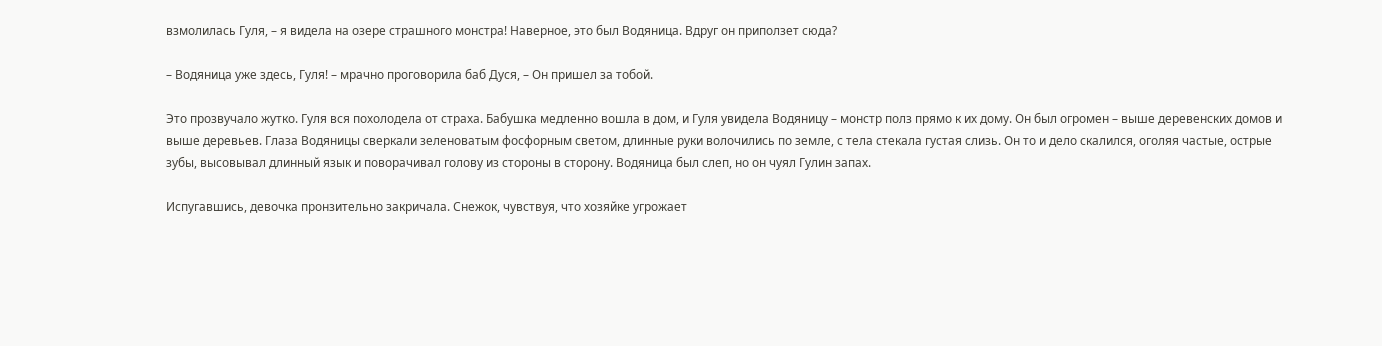взмолилась Гуля, – я видела на озере страшного монстра! Наверное, это был Водяница. Вдруг он приползет сюда?

– Водяница уже здесь, Гуля! – мрачно проговорила баб Дуся, – Он пришел за тобой.

Это прозвучало жутко. Гуля вся похолодела от страха. Бабушка медленно вошла в дом, и Гуля увидела Водяницу – монстр полз прямо к их дому. Он был огромен – выше деревенских домов и выше деревьев. Глаза Водяницы сверкали зеленоватым фосфорным светом, длинные руки волочились по земле, с тела стекала густая слизь. Он то и дело скалился, оголяя частые, острые зубы, высовывал длинный язык и поворачивал голову из стороны в сторону. Водяница был слеп, но он чуял Гулин запах.

Испугавшись, девочка пронзительно закричала. Снежок, чувствуя, что хозяйке угрожает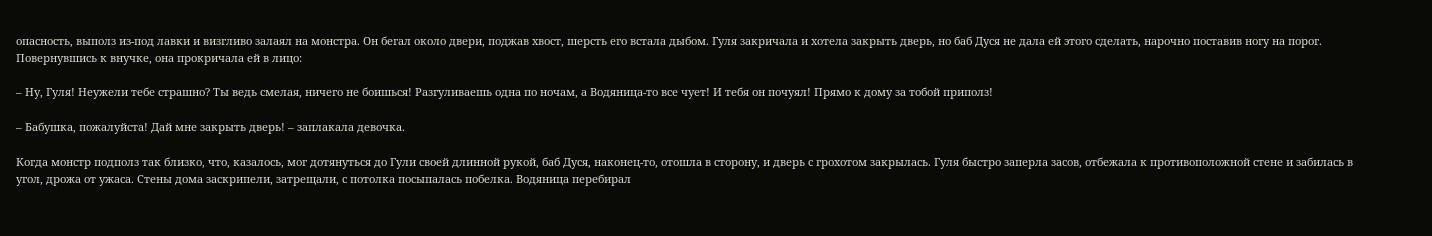опасность, выполз из-под лавки и визгливо залаял на монстра. Он бегал около двери, поджав хвост, шерсть его встала дыбом. Гуля закричала и хотела закрыть дверь, но баб Дуся не дала ей этого сделать, нарочно поставив ногу на порог. Повернувшись к внучке, она прокричала ей в лицо:

– Ну, Гуля! Неужели тебе страшно? Ты ведь смелая, ничего не боишься! Разгуливаешь одна по ночам, а Водяница-то все чует! И тебя он почуял! Прямо к дому за тобой приполз!

– Бабушка, пожалуйста! Дай мне закрыть дверь! – заплакала девочка.

Когда монстр подполз так близко, что, казалось, мог дотянуться до Гули своей длинной рукой, баб Дуся, наконец-то, отошла в сторону, и дверь с грохотом закрылась. Гуля быстро заперла засов, отбежала к противоположной стене и забилась в угол, дрожа от ужаса. Стены дома заскрипели, затрещали, с потолка посыпалась побелка. Водяница перебирал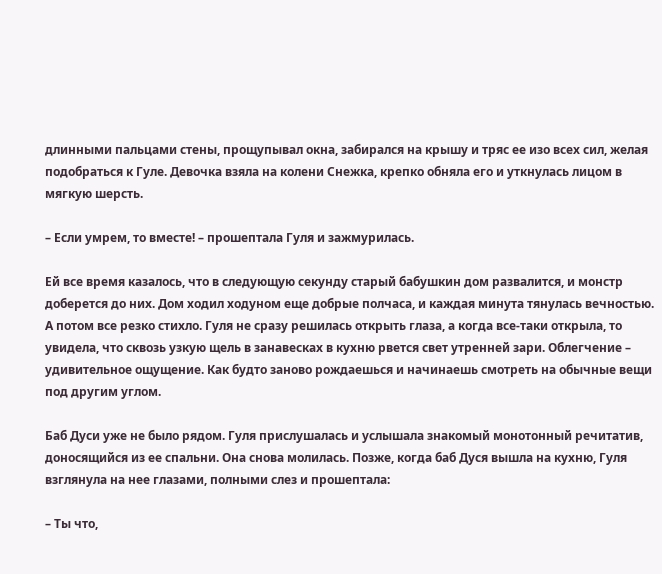длинными пальцами стены, прощупывал окна, забирался на крышу и тряс ее изо всех сил, желая подобраться к Гуле. Девочка взяла на колени Снежка, крепко обняла его и уткнулась лицом в мягкую шерсть.

– Если умрем, то вместе! – прошептала Гуля и зажмурилась.

Ей все время казалось, что в следующую секунду старый бабушкин дом развалится, и монстр доберется до них. Дом ходил ходуном еще добрые полчаса, и каждая минута тянулась вечностью. А потом все резко стихло. Гуля не сразу решилась открыть глаза, а когда все-таки открыла, то увидела, что сквозь узкую щель в занавесках в кухню рвется свет утренней зари. Облегчение – удивительное ощущение. Как будто заново рождаешься и начинаешь смотреть на обычные вещи под другим углом.

Баб Дуси уже не было рядом. Гуля прислушалась и услышала знакомый монотонный речитатив, доносящийся из ее спальни. Она снова молилась. Позже, когда баб Дуся вышла на кухню, Гуля взглянула на нее глазами, полными слез и прошептала:

– Ты что,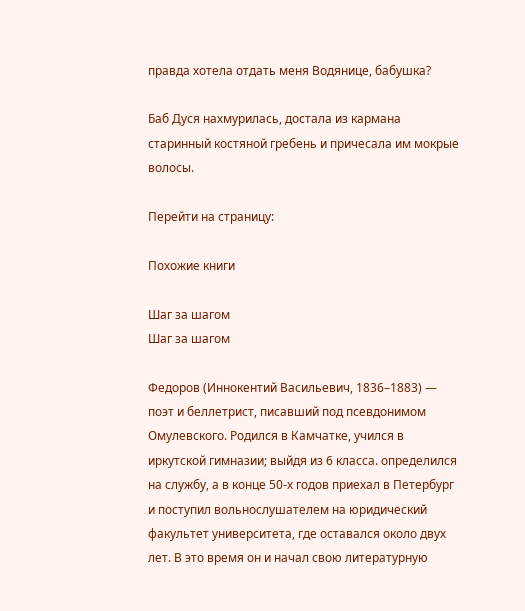правда хотела отдать меня Водянице, бабушка?

Баб Дуся нахмурилась, достала из кармана старинный костяной гребень и причесала им мокрые волосы.

Перейти на страницу:

Похожие книги

Шаг за шагом
Шаг за шагом

Федоров (Иннокентий Васильевич, 1836–1883) — поэт и беллетрист, писавший под псевдонимом Омулевского. Родился в Камчатке, учился в иркутской гимназии; выйдя из 6 класса. определился на службу, а в конце 50-х годов приехал в Петербург и поступил вольнослушателем на юридический факультет университета, где оставался около двух лет. В это время он и начал свою литературную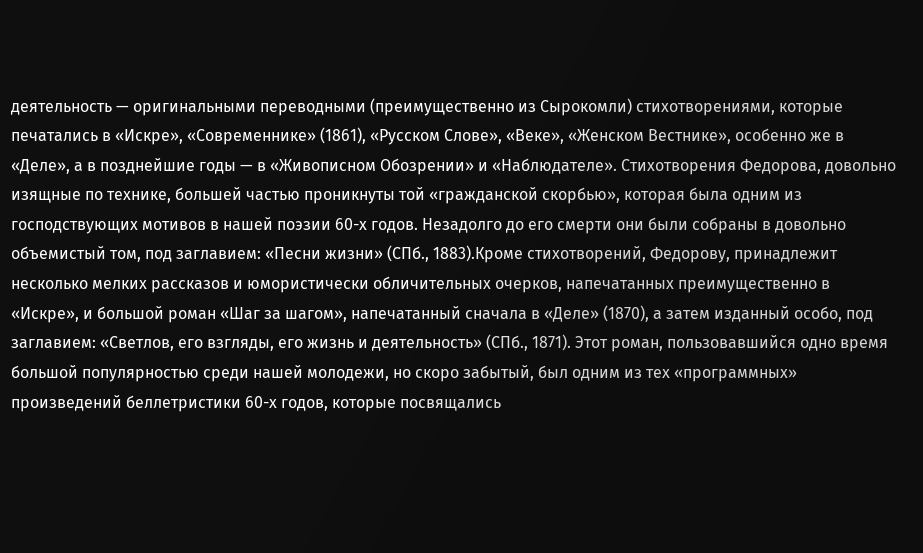деятельность — оригинальными переводными (преимущественно из Сырокомли) стихотворениями, которые печатались в «Искре», «Современнике» (1861), «Русском Слове», «Веке», «Женском Вестнике», особенно же в «Деле», а в позднейшие годы — в «Живописном Обозрении» и «Наблюдателе». Стихотворения Федорова, довольно изящные по технике, большей частью проникнуты той «гражданской скорбью», которая была одним из господствующих мотивов в нашей поэзии 60-х годов. Незадолго до его смерти они были собраны в довольно объемистый том, под заглавием: «Песни жизни» (СПб., 1883).Кроме стихотворений, Федорову, принадлежит несколько мелких рассказов и юмористически обличительных очерков, напечатанных преимущественно в «Искре», и большой роман «Шаг за шагом», напечатанный сначала в «Деле» (1870), а затем изданный особо, под заглавием: «Светлов, его взгляды, его жизнь и деятельность» (СПб., 1871). Этот роман, пользовавшийся одно время большой популярностью среди нашей молодежи, но скоро забытый, был одним из тех «программных» произведений беллетристики 60-х годов, которые посвящались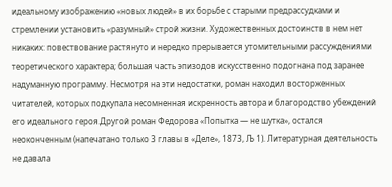идеальному изображению «новых людей» в их борьбе с старыми предрассудками и стремлении установить «разумный» строй жизни. Художественных достоинств в нем нет никаких: повествование растянуто и нередко прерывается утомительными рассуждениями теоретического характера; большая часть эпизодов искусственно подогнана под заранее надуманную программу. Несмотря на эти недостатки, роман находил восторженных читателей, которых подкупала несомненная искренность автора и благородство убеждений его идеального героя.Другой роман Федорова «Попытка — не шутка», остался неоконченным (напечатано только 3 главы в «Деле», 1873, Љ 1). Литературная деятельность не давала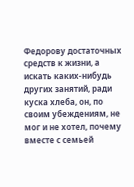Федорову достаточных средств к жизни, а искать каких-нибудь других занятий, ради куска хлеба, он, по своим убеждениям, не мог и не хотел, почему вместе с семьей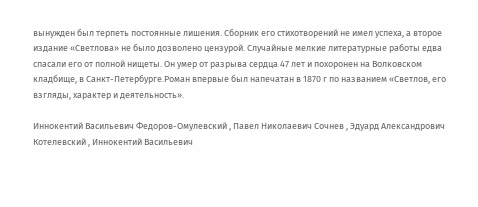вынужден был терпеть постоянные лишения. Сборник его стихотворений не имел успеха, а второе издание «Светлова» не было дозволено цензурой. Случайные мелкие литературные работы едва спасали его от полной нищеты. Он умер от разрыва сердца 47 лет и похоронен на Волковском кладбище, в Санкт-Петербурге.Роман впервые был напечатан в 1870 г по названием «Светлов, его взгляды, характер и деятельность».

Иннокентий Васильевич Федоров-Омулевский , Павел Николаевич Сочнев , Эдуард Александрович Котелевский , Иннокентий Васильевич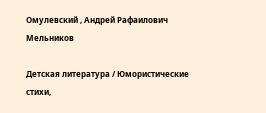Омулевский , Андрей Рафаилович Мельников

Детская литература / Юмористические стихи,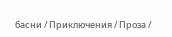басни / Приключения / Проза /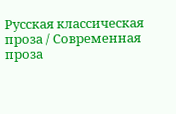Русская классическая проза / Современная проза